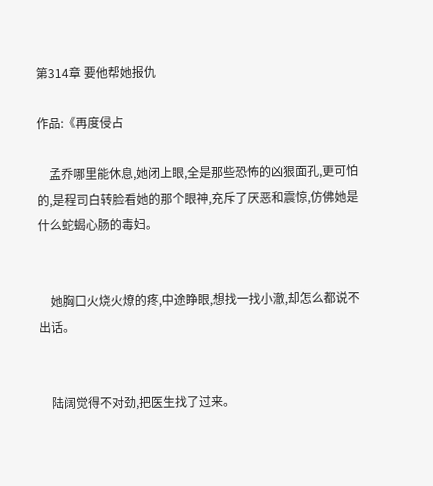第314章 要他帮她报仇

作品:《再度侵占

    孟乔哪里能休息,她闭上眼,全是那些恐怖的凶狠面孔,更可怕的,是程司白转脸看她的那个眼神,充斥了厌恶和震惊,仿佛她是什么蛇蝎心肠的毒妇。


    她胸口火烧火燎的疼,中途睁眼,想找一找小澈,却怎么都说不出话。


    陆阔觉得不对劲,把医生找了过来。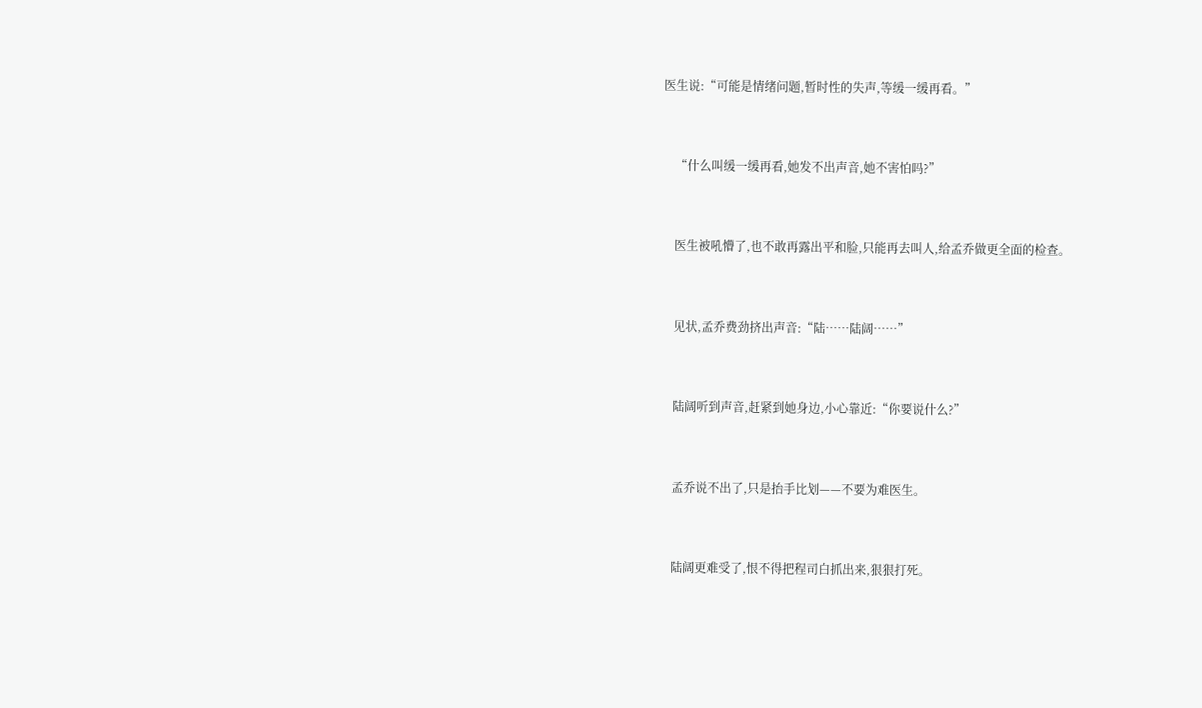医生说:“可能是情绪问题,暂时性的失声,等缓一缓再看。”


    “什么叫缓一缓再看,她发不出声音,她不害怕吗?”


    医生被吼懵了,也不敢再露出平和脸,只能再去叫人,给孟乔做更全面的检查。


    见状,孟乔费劲挤出声音:“陆……陆阔……”


    陆阔听到声音,赶紧到她身边,小心靠近:“你要说什么?”


    孟乔说不出了,只是抬手比划——不要为难医生。


    陆阔更难受了,恨不得把程司白抓出来,狠狠打死。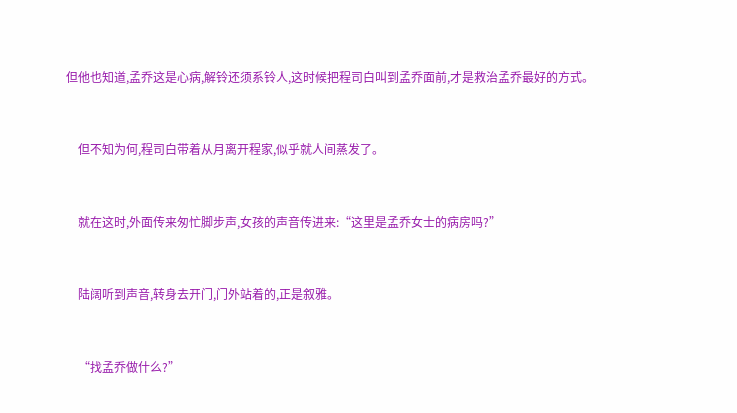但他也知道,孟乔这是心病,解铃还须系铃人,这时候把程司白叫到孟乔面前,才是救治孟乔最好的方式。


    但不知为何,程司白带着从月离开程家,似乎就人间蒸发了。


    就在这时,外面传来匆忙脚步声,女孩的声音传进来:“这里是孟乔女士的病房吗?”


    陆阔听到声音,转身去开门,门外站着的,正是叙雅。


    “找孟乔做什么?”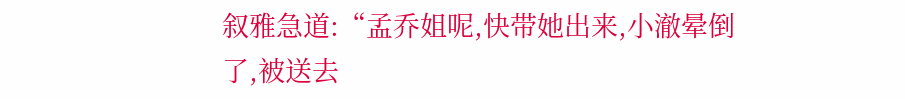叙雅急道:“孟乔姐呢,快带她出来,小澈晕倒了,被送去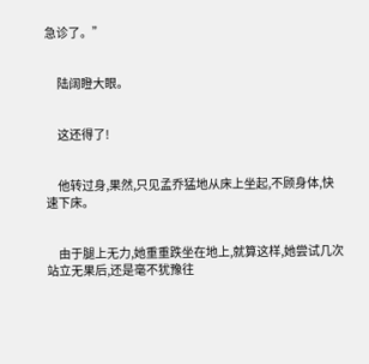急诊了。”


    陆阔瞪大眼。


    这还得了!


    他转过身,果然,只见孟乔猛地从床上坐起,不顾身体,快速下床。


    由于腿上无力,她重重跌坐在地上,就算这样,她尝试几次站立无果后,还是毫不犹豫往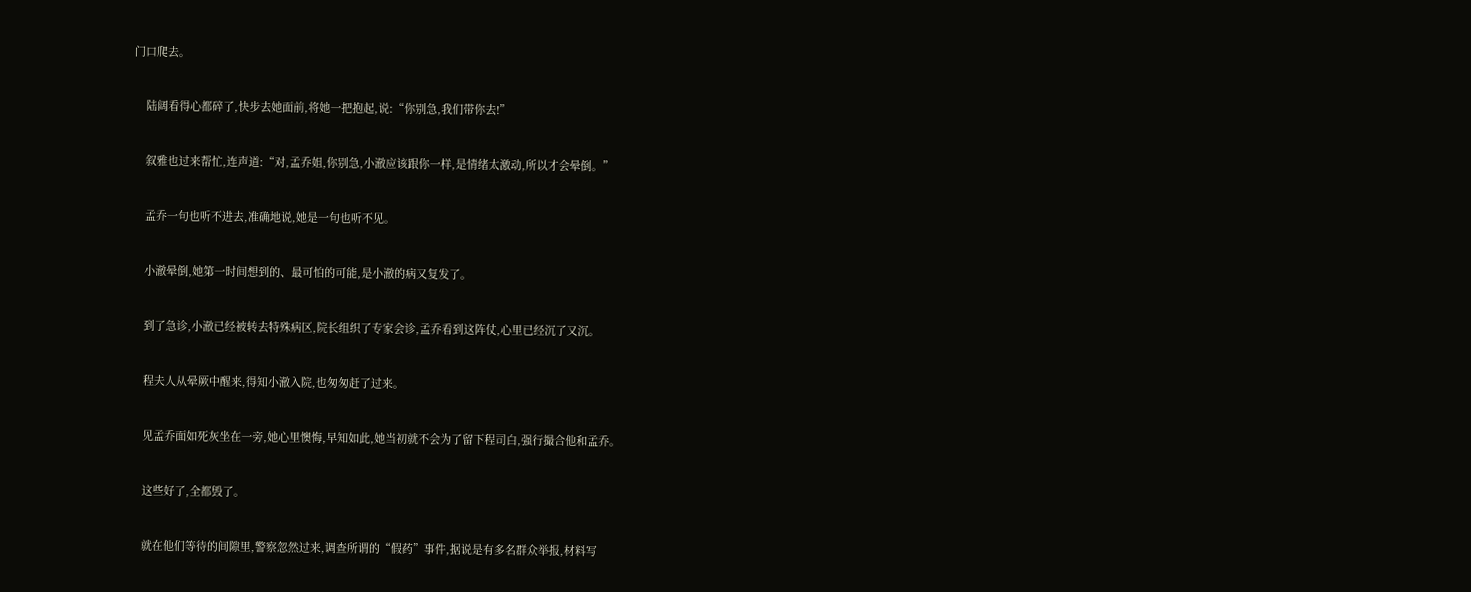门口爬去。


    陆阔看得心都碎了,快步去她面前,将她一把抱起,说:“你别急,我们带你去!”


    叙雅也过来帮忙,连声道:“对,孟乔姐,你别急,小澈应该跟你一样,是情绪太激动,所以才会晕倒。”


    孟乔一句也听不进去,准确地说,她是一句也听不见。


    小澈晕倒,她第一时间想到的、最可怕的可能,是小澈的病又复发了。


    到了急诊,小澈已经被转去特殊病区,院长组织了专家会诊,孟乔看到这阵仗,心里已经沉了又沉。


    程夫人从晕厥中醒来,得知小澈入院,也匆匆赶了过来。


    见孟乔面如死灰坐在一旁,她心里懊悔,早知如此,她当初就不会为了留下程司白,强行撮合他和孟乔。


    这些好了,全都毁了。


    就在他们等待的间隙里,警察忽然过来,调查所谓的“假药”事件,据说是有多名群众举报,材料写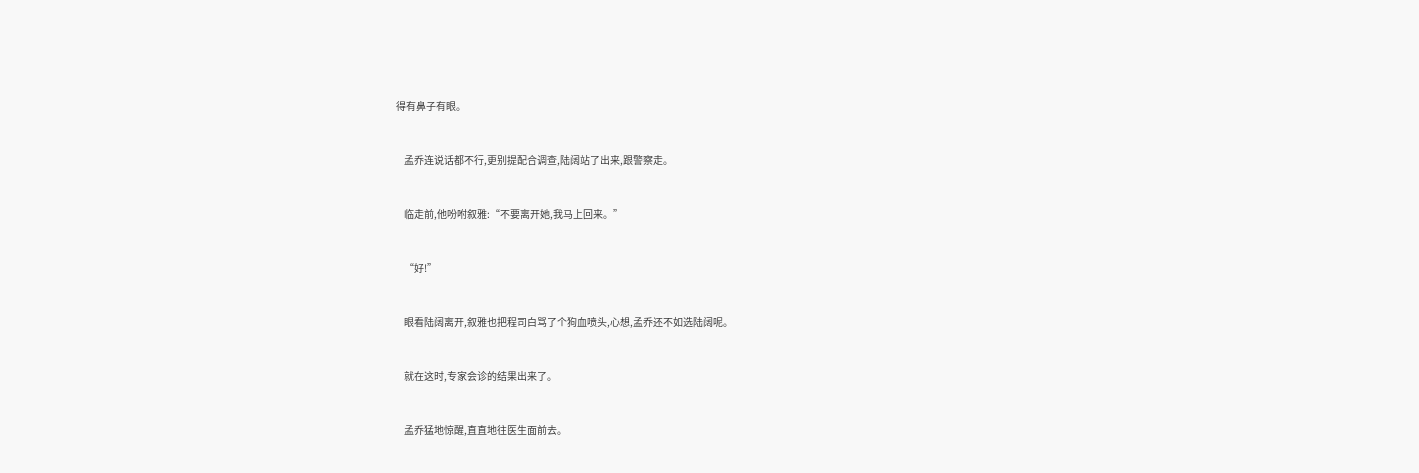得有鼻子有眼。


    孟乔连说话都不行,更别提配合调查,陆阔站了出来,跟警察走。


    临走前,他吩咐叙雅:“不要离开她,我马上回来。”


    “好!”


    眼看陆阔离开,叙雅也把程司白骂了个狗血喷头,心想,孟乔还不如选陆阔呢。


    就在这时,专家会诊的结果出来了。


    孟乔猛地惊醒,直直地往医生面前去。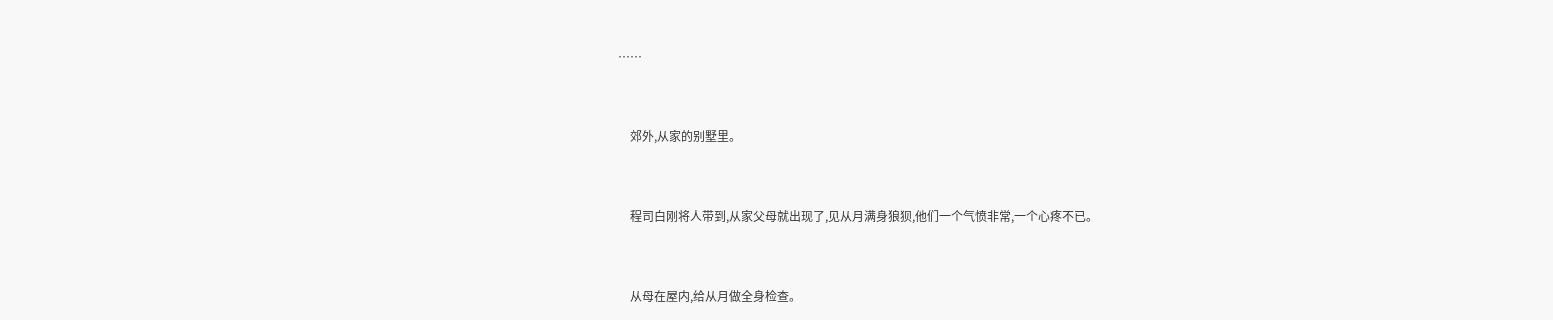……


    郊外,从家的别墅里。


    程司白刚将人带到,从家父母就出现了,见从月满身狼狈,他们一个气愤非常,一个心疼不已。


    从母在屋内,给从月做全身检查。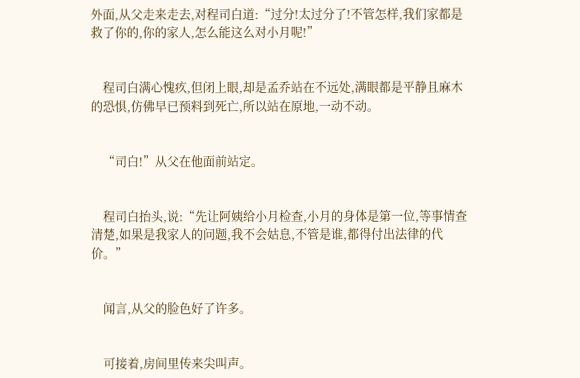外面,从父走来走去,对程司白道:“过分!太过分了!不管怎样,我们家都是救了你的,你的家人,怎么能这么对小月呢!”


    程司白满心愧疚,但闭上眼,却是孟乔站在不远处,满眼都是平静且麻木的恐惧,仿佛早已预料到死亡,所以站在原地,一动不动。


    “司白!”从父在他面前站定。


    程司白抬头,说:“先让阿姨给小月检查,小月的身体是第一位,等事情查清楚,如果是我家人的问题,我不会姑息,不管是谁,都得付出法律的代价。”


    闻言,从父的脸色好了许多。


    可接着,房间里传来尖叫声。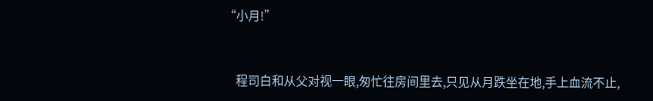“小月!”


    程司白和从父对视一眼,匆忙往房间里去,只见从月跌坐在地,手上血流不止,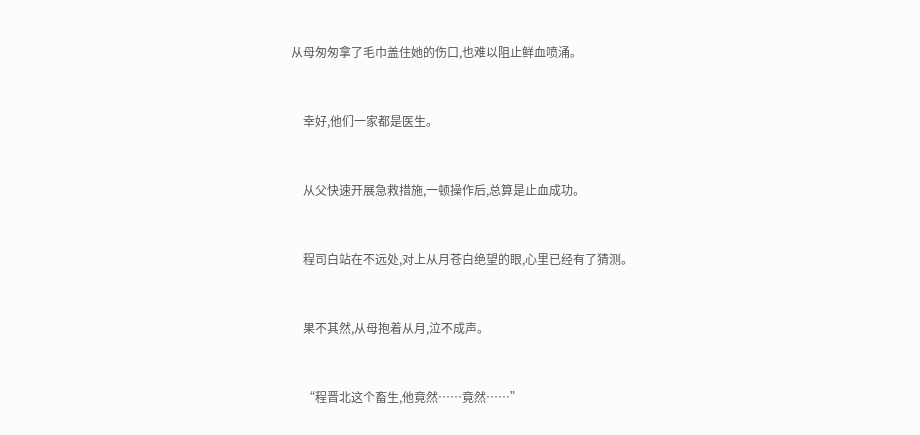从母匆匆拿了毛巾盖住她的伤口,也难以阻止鲜血喷涌。


    幸好,他们一家都是医生。


    从父快速开展急救措施,一顿操作后,总算是止血成功。


    程司白站在不远处,对上从月苍白绝望的眼,心里已经有了猜测。


    果不其然,从母抱着从月,泣不成声。


    “程晋北这个畜生,他竟然……竟然……”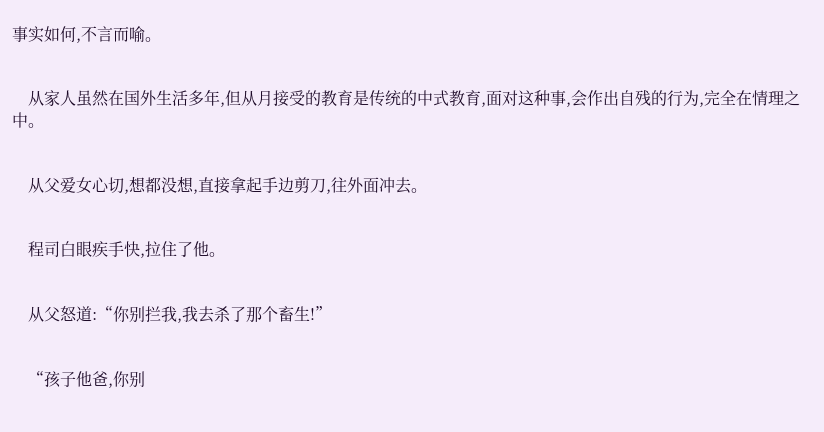事实如何,不言而喻。


    从家人虽然在国外生活多年,但从月接受的教育是传统的中式教育,面对这种事,会作出自残的行为,完全在情理之中。


    从父爱女心切,想都没想,直接拿起手边剪刀,往外面冲去。


    程司白眼疾手快,拉住了他。


    从父怒道:“你别拦我,我去杀了那个畜生!”


    “孩子他爸,你别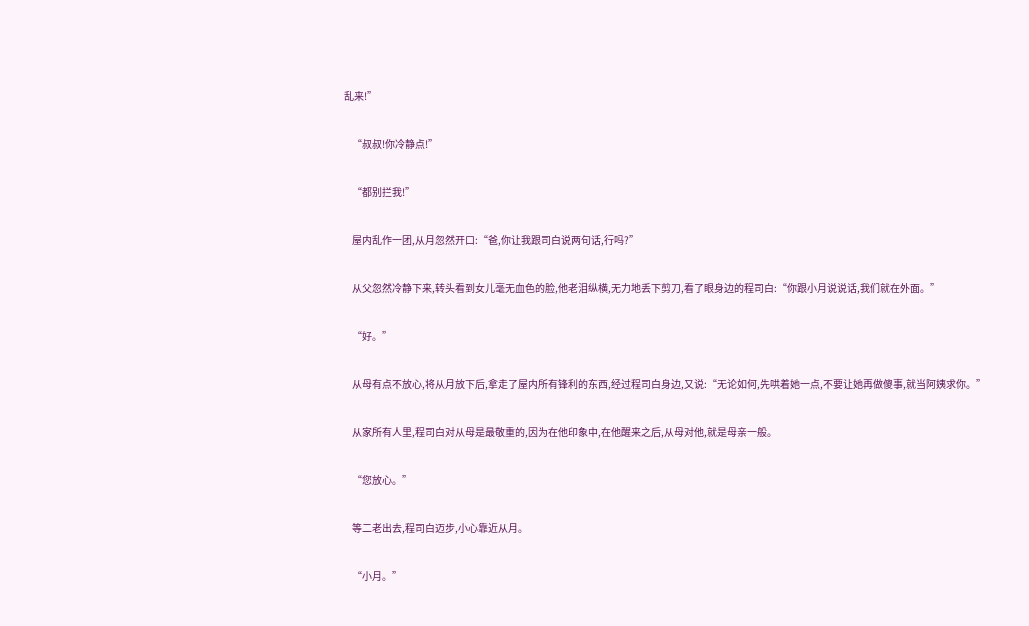乱来!”


    “叔叔!你冷静点!”


    “都别拦我!”


    屋内乱作一团,从月忽然开口:“爸,你让我跟司白说两句话,行吗?”


    从父忽然冷静下来,转头看到女儿毫无血色的脸,他老泪纵横,无力地丢下剪刀,看了眼身边的程司白:“你跟小月说说话,我们就在外面。”


    “好。”


    从母有点不放心,将从月放下后,拿走了屋内所有锋利的东西,经过程司白身边,又说:“无论如何,先哄着她一点,不要让她再做傻事,就当阿姨求你。”


    从家所有人里,程司白对从母是最敬重的,因为在他印象中,在他醒来之后,从母对他,就是母亲一般。


    “您放心。”


    等二老出去,程司白迈步,小心靠近从月。


    “小月。”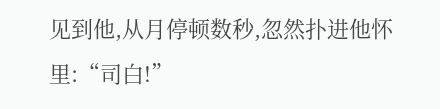见到他,从月停顿数秒,忽然扑进他怀里:“司白!”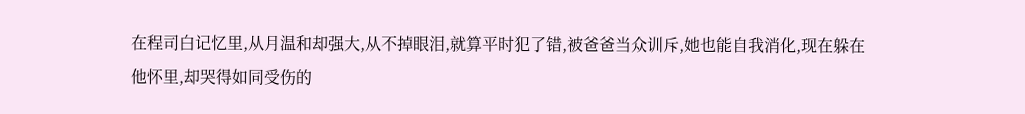在程司白记忆里,从月温和却强大,从不掉眼泪,就算平时犯了错,被爸爸当众训斥,她也能自我消化,现在躲在他怀里,却哭得如同受伤的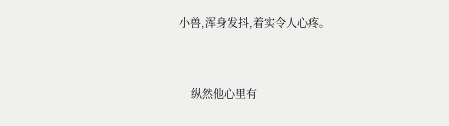小兽,浑身发抖,着实令人心疼。


    纵然他心里有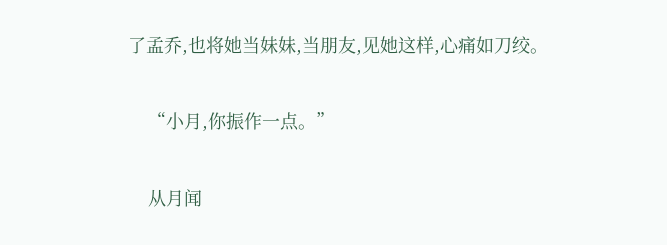了孟乔,也将她当妹妹,当朋友,见她这样,心痛如刀绞。


    “小月,你振作一点。”


    从月闻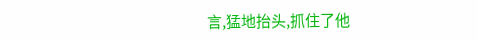言,猛地抬头,抓住了他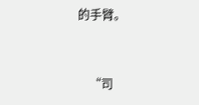的手臂。


    “司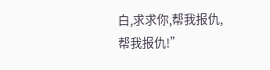白,求求你,帮我报仇,帮我报仇!”